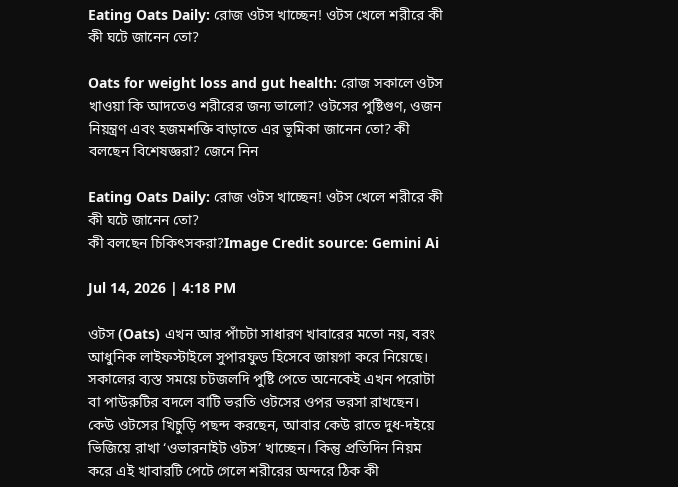Eating Oats Daily: রোজ ওটস খাচ্ছেন! ওটস খেলে শরীরে কী কী ঘটে জানেন তো?

Oats for weight loss and gut health: রোজ সকালে ওটস খাওয়া কি আদতেও শরীরের জন্য ভালো? ওটসের পুষ্টিগুণ, ওজন নিয়ন্ত্রণ এবং হজমশক্তি বাড়াতে এর ভূমিকা জানেন তো? কী বলছেন বিশেষজ্ঞরা? জেনে নিন

Eating Oats Daily: রোজ ওটস খাচ্ছেন! ওটস খেলে শরীরে কী কী ঘটে জানেন তো?
কী বলছেন চিকিৎসকরা?Image Credit source: Gemini Ai

Jul 14, 2026 | 4:18 PM

ওটস (Oats) এখন আর পাঁচটা সাধারণ খাবারের মতো নয়, বরং আধুনিক লাইফস্টাইলে সুপারফুড হিসেবে জায়গা করে নিয়েছে। সকালের ব্যস্ত সময়ে চটজলদি পুষ্টি পেতে অনেকেই এখন পরোটা বা পাউরুটির বদলে বাটি ভরতি ওটসের ওপর ভরসা রাখছেন। কেউ ওটসের খিচুড়ি পছন্দ করছেন, আবার কেউ রাতে দুধ-দইয়ে ভিজিয়ে রাখা ‘ওভারনাইট ওটস’ খাচ্ছেন। কিন্তু প্রতিদিন নিয়ম করে এই খাবারটি পেটে গেলে শরীরের অন্দরে ঠিক কী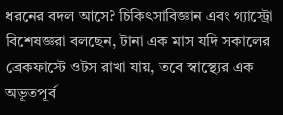ধরনের বদল আসে? চিকিৎসাবিজ্ঞান এবং গ্যাস্ট্রো বিশেষজ্ঞরা বলছেন, টানা এক মাস যদি সকালের ব্রেকফাস্টে ওটস রাখা যায়, তবে স্বাস্থ্যের এক অভূতপূর্ব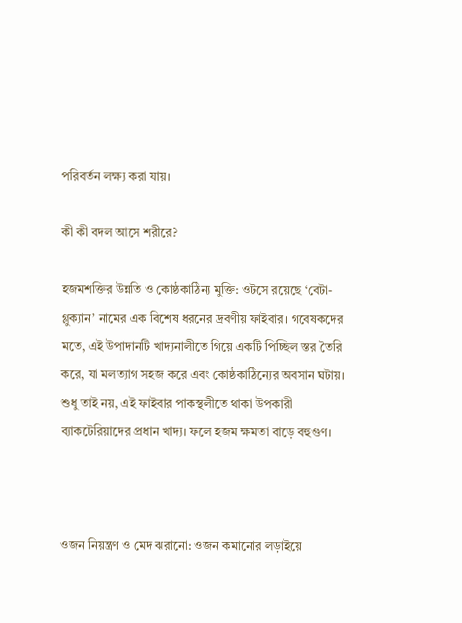পরিবর্তন লক্ষ্য করা যায়।

কী কী বদল আসে শরীরে?

হজমশক্তির উন্নতি ও কোষ্ঠকাঠিন্য মুক্তি: ওটসে রয়েছে ‘বেটা-গ্লুক্যান’ নামের এক বিশেষ ধরনের দ্রবণীয় ফাইবার। গবেষকদের মতে, এই উপাদানটি খাদ্যনালীতে গিয়ে একটি পিচ্ছিল স্তর তৈরি করে, যা মলত্যাগ সহজ করে এবং কোষ্ঠকাঠিন্যের অবসান ঘটায়। শুধু তাই নয়, এই ফাইবার পাকস্থলীতে থাকা উপকারী ব্যাকটেরিয়াদের প্রধান খাদ্য। ফলে হজম ক্ষমতা বাড়ে বহুগুণ।



ওজন নিয়ন্ত্রণ ও মেদ ঝরানো: ওজন কমানোর লড়াইয়ে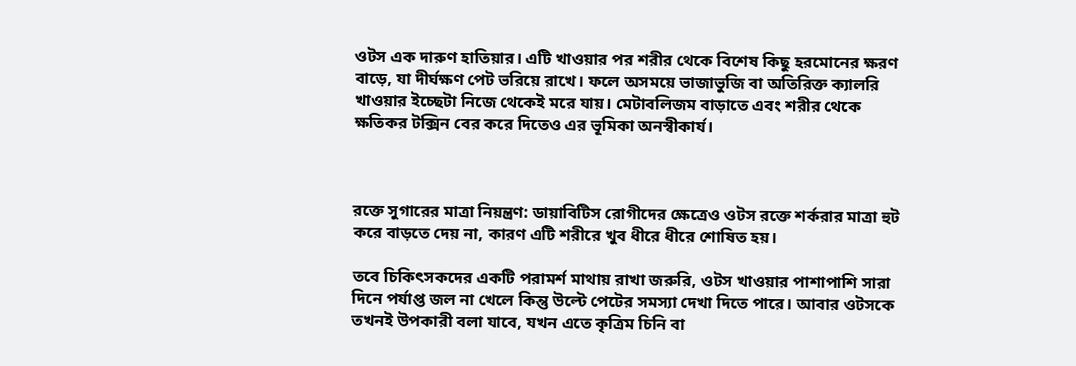ওটস এক দারুণ হাতিয়ার। এটি খাওয়ার পর শরীর থেকে বিশেষ কিছু হরমোনের ক্ষরণ বাড়ে, যা দীর্ঘক্ষণ পেট ভরিয়ে রাখে। ফলে অসময়ে ভাজাভুজি বা অতিরিক্ত ক্যালরি খাওয়ার ইচ্ছেটা নিজে থেকেই মরে যায়। মেটাবলিজম বাড়াতে এবং শরীর থেকে ক্ষতিকর টক্সিন বের করে দিতেও এর ভূমিকা অনস্বীকার্য।



রক্তে সুগারের মাত্রা নিয়ন্ত্রণ: ডায়াবিটিস রোগীদের ক্ষেত্রেও ওটস রক্তে শর্করার মাত্রা হুট করে বাড়তে দেয় না, কারণ এটি শরীরে খুব ধীরে ধীরে শোষিত হয়।

তবে চিকিৎসকদের একটি পরামর্শ মাথায় রাখা জরুরি, ওটস খাওয়ার পাশাপাশি সারা দিনে পর্যাপ্ত জল না খেলে কিন্তু উল্টে পেটের সমস্যা দেখা দিতে পারে। আবার ওটসকে তখনই উপকারী বলা যাবে, যখন এতে কৃত্রিম চিনি বা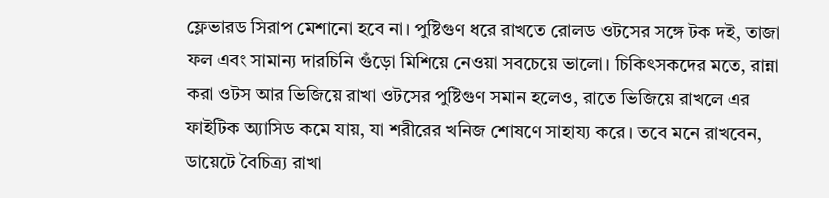ফ্লেভারড সিরাপ মেশানো হবে না। পুষ্টিগুণ ধরে রাখতে রোলড ওটসের সঙ্গে টক দই, তাজা ফল এবং সামান্য দারচিনি গুঁড়ো মিশিয়ে নেওয়া সবচেয়ে ভালো। চিকিৎসকদের মতে, রান্না করা ওটস আর ভিজিয়ে রাখা ওটসের পুষ্টিগুণ সমান হলেও, রাতে ভিজিয়ে রাখলে এর ফাইটিক অ্যাসিড কমে যায়, যা শরীরের খনিজ শোষণে সাহায্য করে। তবে মনে রাখবেন, ডায়েটে বৈচিত্র্য রাখা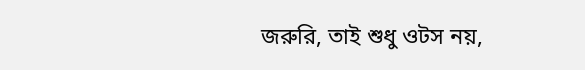জরুরি, তাই শুধু ওটস নয়,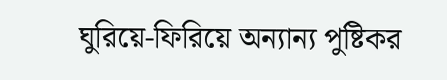ঘুরিয়ে-ফিরিয়ে অন্যান্য পুষ্টিকর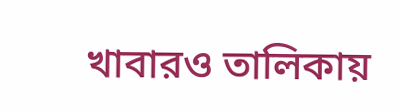খাবারও তালিকায়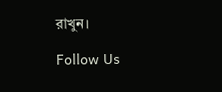রাখুন।

Follow Us